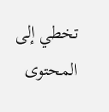تخطي إلى المحتوى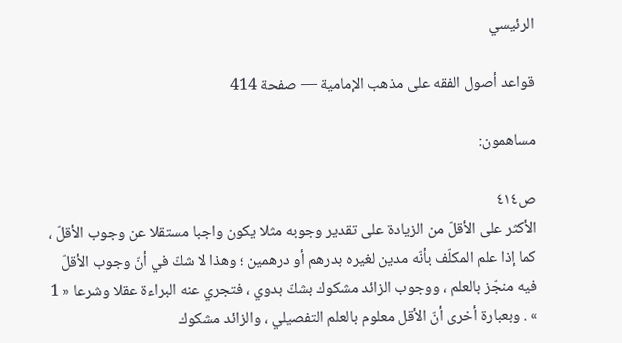الرئيسي

قواعد أصول الفقه على مذهب الإمامية — صفحة 414

مساهمون:

ص٤١٤
الأكثر على الأقلّ من الزيادة على تقدير وجوبه مثلا يكون واجبا مستقلا عن وجوب الأقلّ ، كما إذا علم المكلّف بأنّه مدين لغيره بدرهم أو درهمين ؛ وهذا لا شكّ في أنّ وجوب الأقلّ فيه منجّز بالعلم ، ووجوب الزائد مشكوك بشكّ بدوي ، فتجري عنه البراءة عقلا وشرعا « 1 » . وبعبارة أخرى أنّ الأقل معلوم بالعلم التفصيلي ، والزائد مشكوك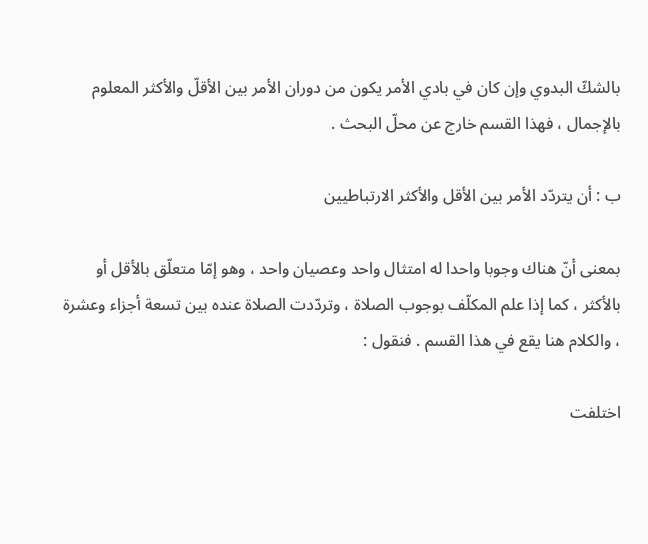بالشكّ البدوي وإن كان في بادي الأمر يكون من دوران الأمر بين الأقلّ والأكثر المعلوم بالإجمال ، فهذا القسم خارج عن محلّ البحث .

ب : أن يتردّد الأمر بين الأقل والأكثر الارتباطيين

بمعنى أنّ هناك وجوبا واحدا له امتثال واحد وعصيان واحد ، وهو إمّا متعلّق بالأقل أو بالأكثر ، كما إذا علم المكلّف بوجوب الصلاة ، وتردّدت الصلاة عنده بين تسعة أجزاء وعشرة ، والكلام هنا يقع في هذا القسم . فنقول :

اختلفت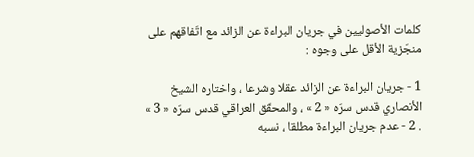كلمات الأصوليين في جريان البراءة عن الزائد مع اتّفاقهم على منجّزية الأقل على وجوه :

1 - جريان البراءة عن الزائد عقلا وشرعا ، واختاره الشيخ الأنصاري قدس سرّه « 2 » ، والمحقّق العراقي قدس سرّه « 3 » . 2 - عدم جريان البراءة مطلقا ، نسبه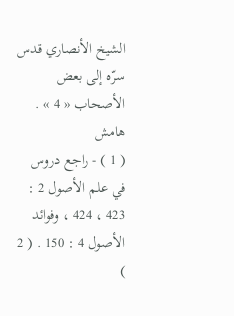الشيخ الأنصاري قدس سرّه إلى بعض الأصحاب « 4 » .
هامش
( 1 ) - راجع دروس في علم الأصول 2 : 423 ، 424 ، وفوائد الأصول 4 : 150 . ( 2 )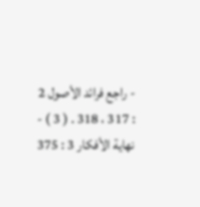- راجع فرائد الأصول 2 : 317 ، 318 . ( 3 ) - نهاية الأفكار 3 : 375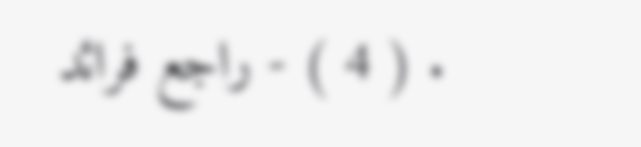. ( 4 ) - راجع فرائد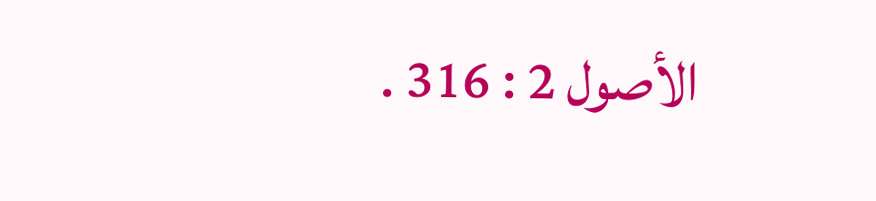الأصول 2 : 316 .